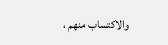والاكتساب منهم ،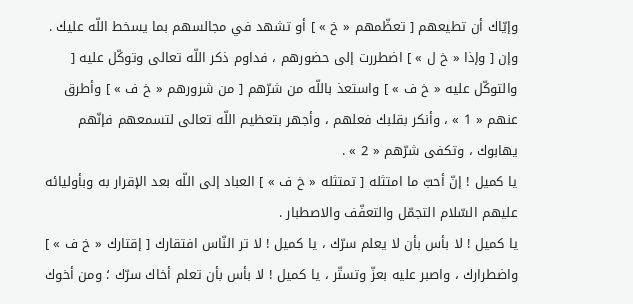وإيّاك أن تطيعهم [ تعظّمهم « خ » ] أو تشهد في مجالسهم بما يسخط اللّه عليك . وإن [ وإذا « خ ل » ] اضطررت إلى حضورهم ، فداوم ذكر اللّه تعالى وتوكّل عليه [ والتوكّل عليه « خ ف » ] واستعذ باللّه من شرّهم [ من شرورهم « خ ف » ] وأطرق عنهم « 1 » ، وأنكر بقلبك فعلهم ، وأجهر بتعظيم اللّه تعالى لتسمعهم فإنّهم يهابوك ، وتكفى شرّهم « 2 » .
يا كميل ! إنّ أحبّ ما امتثله [ تمتثله « خ ف » ] العباد إلى اللّه بعد الإقرار به وبأوليائه عليهم السّلام التجمّل والتعفّف والاصطبار .
يا كميل ! لا بأس بأن لا يعلم سرّك ، يا كميل ! لا تر النّاس افتقارك [ إقتارك « خ ف » ] واضطرارك ، واصبر عليه بعزّ وتستّر ، يا كميل ! لا بأس بأن تعلم أخاك سرّك ؛ ومن أخوك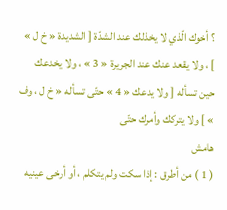؟ أخوك الّذي لا يخذلك عند الشدّة [ الشديدة « خ ل » ] ، ولا يقعد عنك عند الجريرة « 3 » ، ولا يخدعك حين تسأله [ ولا يدعك « 4 » حتّى تسأله « خ ل ، وف » ] ولا يتركك وأمرك حتّى
هامش
( 1 ) من أطرق : إذا سكت ولم يتكلم ، أو أرخى عينيه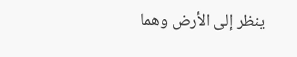ينظر إلى الأرض وهما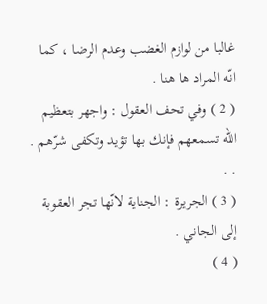غالبا من لوازم الغضب وعدم الرضا ، كما انّه المراد ها هنا .
( 2 ) وفي تحف العقول : واجهر بتعظيم اللّه تسمعهم فإنك بها تؤيد وتكفى شرّهم . . .
( 3 ) الجريرة : الجناية لانّها تجر العقوبة إلى الجاني .
( 4 )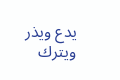يدع ويذر ويترك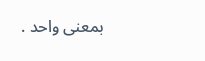بمعنى واحد .